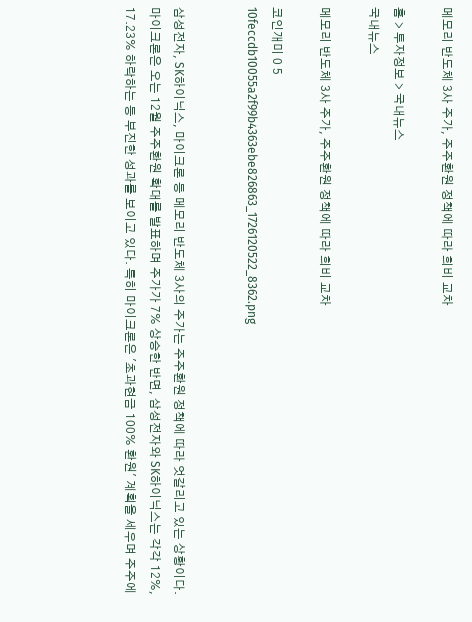메모리 반도체 3사 주가, 주주환원 정책에 따라 희비 교차

홈 > 투자정보 > 국내뉴스
국내뉴스

메모리 반도체 3사 주가, 주주환원 정책에 따라 희비 교차

코인개미 0 5
10feccdb10055a2f99b4363ebe826863_1726120522_8362.png


삼성전자, SK하이닉스, 마이크론 등 메모리 반도체 3사의 주가는 주주환원 정책에 따라 엇갈리고 있는 상황이다. 마이크론은 오는 12월 주주환원 확대를 발표하며 주가가 7% 상승한 반면, 삼성전자와 SK하이닉스는 각각 12%, 17.23% 하락하는 등 부진한 성과를 보이고 있다. 특히 마이크론은 '초과현금 100% 환원' 계획을 세우며 주주에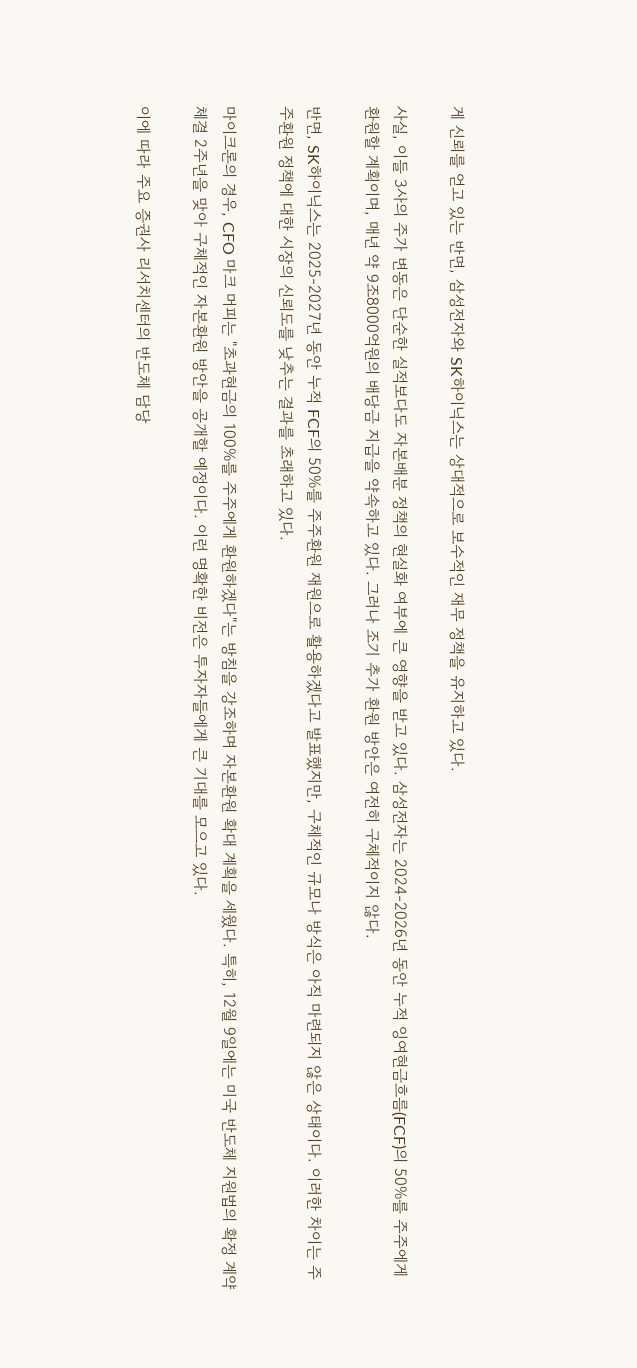게 신뢰를 얻고 있는 반면, 삼성전자와 SK하이닉스는 상대적으로 보수적인 재무 정책을 유지하고 있다.

사실, 이들 3사의 주가 변동은 단순한 실적보다도 자본배분 정책의 현실화 여부에 큰 영향을 받고 있다. 삼성전자는 2024-2026년 동안 누적 잉여현금흐름(FCF)의 50%를 주주에게 환원할 계획이며, 매년 약 9조8000억원의 배당금 지급을 약속하고 있다. 그러나 조기 추가 환원 방안은 여전히 구체적이지 않다.

반면, SK하이닉스는 2025-2027년 동안 누적 FCF의 50%를 주주환원 재원으로 활용하겠다고 발표했지만, 구체적인 규모나 방식은 아직 마련되지 않은 상태이다. 이러한 차이는 주주환원 정책에 대한 시장의 신뢰도를 낮추는 결과를 초래하고 있다.

마이크론의 경우, CFO 마크 머피는 "초과현금의 100%를 주주에게 환원하겠다"는 방침을 강조하며 자본환원 확대 계획을 세웠다. 특히, 12월 9일에는 미국 반도체 지원법의 확정 계약 체결 2주년을 맞아 구체적인 자본환원 방안을 공개할 예정이다. 이런 명확한 비전은 투자자들에게 큰 기대를 모으고 있다.

이에 따라 주요 증권사 리서치센터의 반도체 담당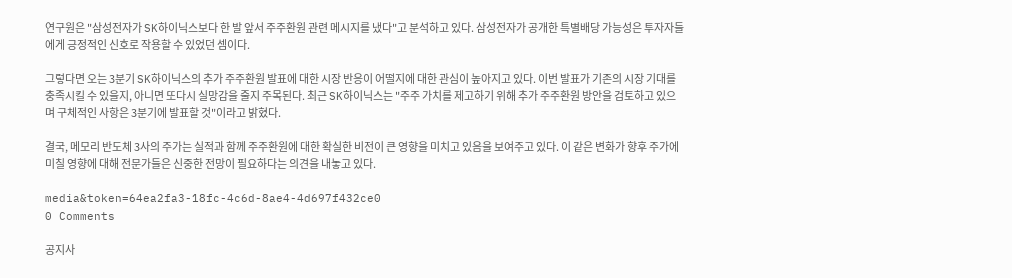연구원은 "삼성전자가 SK하이닉스보다 한 발 앞서 주주환원 관련 메시지를 냈다"고 분석하고 있다. 삼성전자가 공개한 특별배당 가능성은 투자자들에게 긍정적인 신호로 작용할 수 있었던 셈이다.

그렇다면 오는 3분기 SK하이닉스의 추가 주주환원 발표에 대한 시장 반응이 어떨지에 대한 관심이 높아지고 있다. 이번 발표가 기존의 시장 기대를 충족시킬 수 있을지, 아니면 또다시 실망감을 줄지 주목된다. 최근 SK하이닉스는 "주주 가치를 제고하기 위해 추가 주주환원 방안을 검토하고 있으며 구체적인 사항은 3분기에 발표할 것"이라고 밝혔다.

결국, 메모리 반도체 3사의 주가는 실적과 함께 주주환원에 대한 확실한 비전이 큰 영향을 미치고 있음을 보여주고 있다. 이 같은 변화가 향후 주가에 미칠 영향에 대해 전문가들은 신중한 전망이 필요하다는 의견을 내놓고 있다.

media&token=64ea2fa3-18fc-4c6d-8ae4-4d697f432ce0
0 Comments

공지사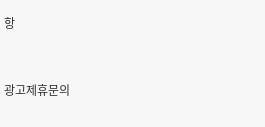항


광고제휴문의